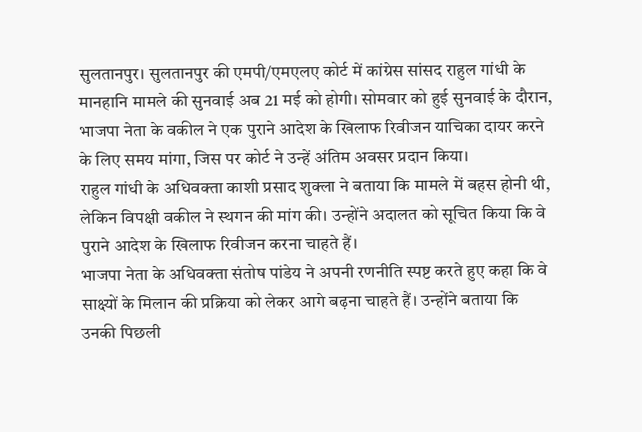सुलतानपुर। सुलतानपुर की एमपी/एमएलए कोर्ट में कांग्रेस सांसद राहुल गांधी के मानहानि मामले की सुनवाई अब 21 मई को होगी। सोमवार को हुई सुनवाई के दौरान, भाजपा नेता के वकील ने एक पुराने आदेश के खिलाफ रिवीजन याचिका दायर करने के लिए समय मांगा, जिस पर कोर्ट ने उन्हें अंतिम अवसर प्रदान किया।
राहुल गांधी के अधिवक्ता काशी प्रसाद शुक्ला ने बताया कि मामले में बहस होनी थी, लेकिन विपक्षी वकील ने स्थगन की मांग की। उन्होंने अदालत को सूचित किया कि वे पुराने आदेश के खिलाफ रिवीजन करना चाहते हैं।
भाजपा नेता के अधिवक्ता संतोष पांडेय ने अपनी रणनीति स्पष्ट करते हुए कहा कि वे साक्ष्यों के मिलान की प्रक्रिया को लेकर आगे बढ़ना चाहते हैं। उन्होंने बताया कि उनकी पिछली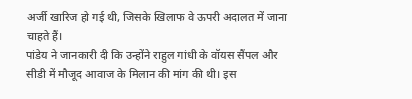अर्जी खारिज हो गई थी, जिसके खिलाफ वे ऊपरी अदालत में जाना चाहते हैं।
पांडेय ने जानकारी दी कि उन्होंने राहुल गांधी के वॉयस सैंपल और सीडी में मौजूद आवाज के मिलान की मांग की थी। इस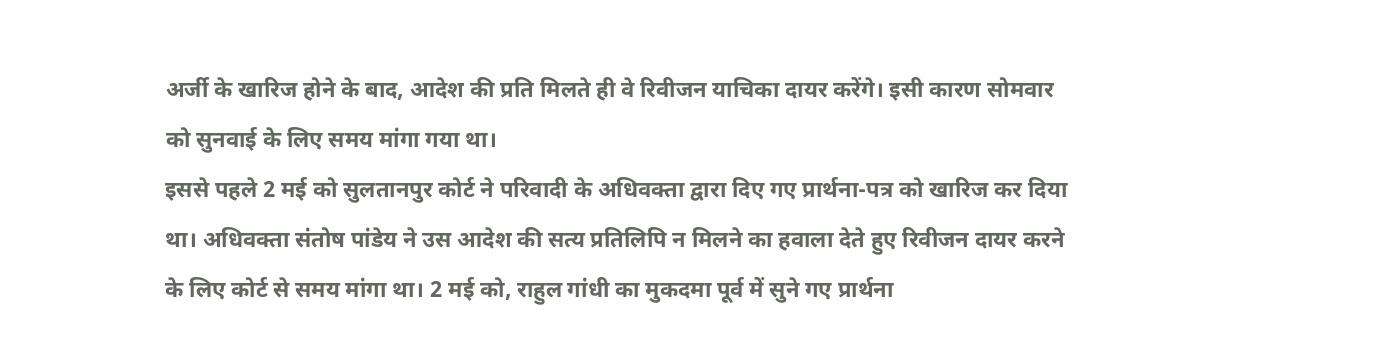अर्जी के खारिज होने के बाद, आदेश की प्रति मिलते ही वे रिवीजन याचिका दायर करेंगे। इसी कारण सोमवार को सुनवाई के लिए समय मांगा गया था।
इससे पहले 2 मई को सुलतानपुर कोर्ट ने परिवादी के अधिवक्ता द्वारा दिए गए प्रार्थना-पत्र को खारिज कर दिया था। अधिवक्ता संतोष पांडेय ने उस आदेश की सत्य प्रतिलिपि न मिलने का हवाला देते हुए रिवीजन दायर करने के लिए कोर्ट से समय मांगा था। 2 मई को, राहुल गांधी का मुकदमा पूर्व में सुने गए प्रार्थना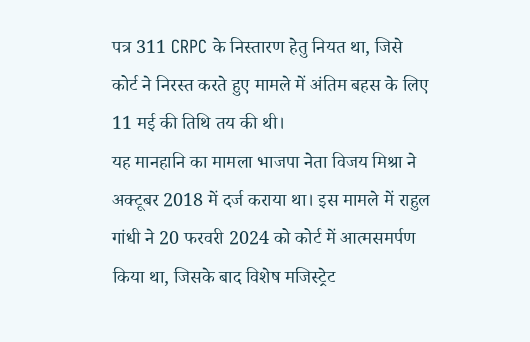पत्र 311 CRPC के निस्तारण हेतु नियत था, जिसे कोर्ट ने निरस्त करते हुए मामले में अंतिम बहस के लिए 11 मई की तिथि तय की थी।
यह मानहानि का मामला भाजपा नेता विजय मिश्रा ने अक्टूबर 2018 में दर्ज कराया था। इस मामले में राहुल गांधी ने 20 फरवरी 2024 को कोर्ट में आत्मसमर्पण किया था, जिसके बाद विशेष मजिस्ट्रेट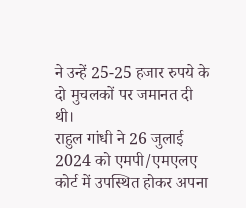ने उन्हें 25-25 हजार रुपये के दो मुचलकों पर जमानत दी थी।
राहुल गांधी ने 26 जुलाई 2024 को एमपी/एमएलए कोर्ट में उपस्थित होकर अपना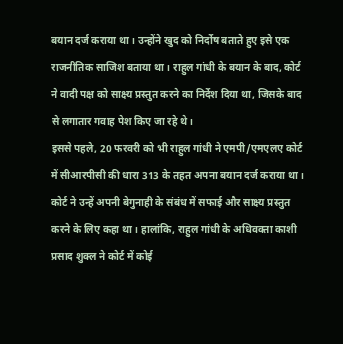बयान दर्ज कराया था। उन्होंने खुद को निर्दोष बताते हुए इसे एक राजनीतिक साजिश बताया था। राहुल गांधी के बयान के बाद, कोर्ट ने वादी पक्ष को साक्ष्य प्रस्तुत करने का निर्देश दिया था, जिसके बाद से लगातार गवाह पेश किए जा रहे थे।
इससे पहले, 20 फरवरी को भी राहुल गांधी ने एमपी/एमएलए कोर्ट में सीआरपीसी की धारा 313 के तहत अपना बयान दर्ज कराया था। कोर्ट ने उन्हें अपनी बेगुनाही के संबंध में सफाई और साक्ष्य प्रस्तुत करने के लिए कहा था। हालांकि, राहुल गांधी के अधिवक्ता काशी प्रसाद शुक्ल ने कोर्ट में कोई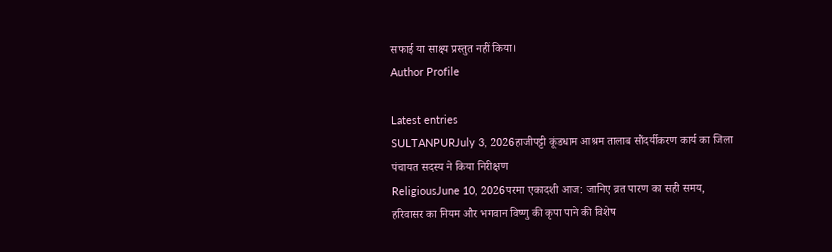सफाई या साक्ष्य प्रस्तुत नहीं किया।
Author Profile

Latest entries
SULTANPURJuly 3, 2026हाजीपट्टी कूंडधाम आश्रम तालाब सौंदर्यीकरण कार्य का जिला पंचायत सदस्य ने किया निरीक्षण
ReligiousJune 10, 2026परमा एकादशी आज: जानिए व्रत पारण का सही समय, हरिवासर का नियम और भगवान विष्णु की कृपा पाने की विशेष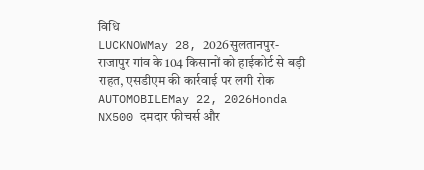विधि
LUCKNOWMay 28, 2026सुलतानपुर-राजापुर गांव के 104 किसानों को हाईकोर्ट से बड़ी राहत, एसडीएम की कार्रवाई पर लगी रोक
AUTOMOBILEMay 22, 2026Honda NX500 दमदार फीचर्स और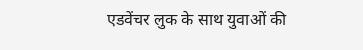एडवेंचर लुक के साथ युवाओं की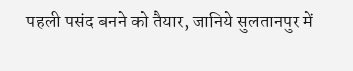पहली पसंद बनने को तैयार, जानिये सुलतानपुर में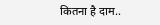कितना है दाम..